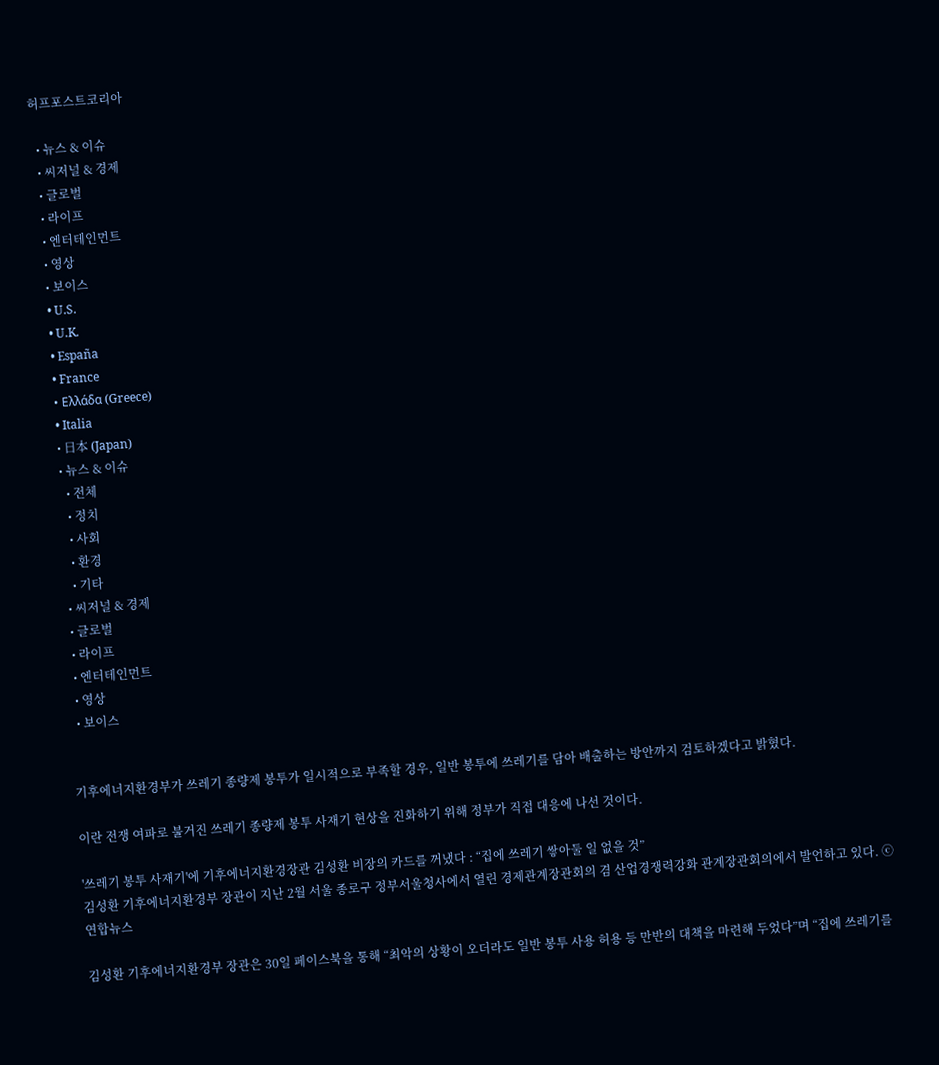허프포스트코리아

  • 뉴스 & 이슈
  • 씨저널 & 경제
  • 글로벌
  • 라이프
  • 엔터테인먼트
  • 영상
  • 보이스
  • U.S.
  • U.K.
  • España
  • France
  • Ελλάδα (Greece)
  • Italia
  • 日本 (Japan)
  • 뉴스 & 이슈
    • 전체
    • 정치
    • 사회
    • 환경
    • 기타
  • 씨저널 & 경제
  • 글로벌
  • 라이프
  • 엔터테인먼트
  • 영상
  • 보이스


기후에너지환경부가 쓰레기 종량제 봉투가 일시적으로 부족할 경우, 일반 봉투에 쓰레기를 담아 배출하는 방안까지 검토하겠다고 밝혔다.

이란 전쟁 여파로 불거진 쓰레기 종량제 봉투 사재기 현상을 진화하기 위해 정부가 직접 대응에 나선 것이다.

'쓰레기 봉투 사재기'에 기후에너지환경장관 김성환 비장의 카드를 꺼냈다 : “집에 쓰레기 쌓아둘 일 없을 것”
김성환 기후에너지환경부 장관이 지난 2월 서울 종로구 정부서울청사에서 열린 경제관계장관회의 겸 산업경쟁력강화 관계장관회의에서 발언하고 있다. ⓒ연합뉴스

김성환 기후에너지환경부 장관은 30일 페이스북을 통해 “최악의 상황이 오더라도 일반 봉투 사용 허용 등 만반의 대책을 마련해 두었다”며 “집에 쓰레기를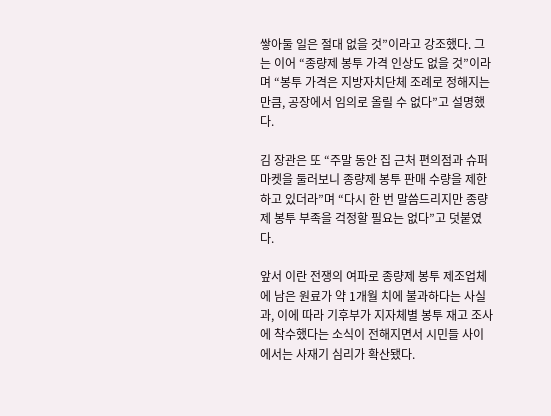쌓아둘 일은 절대 없을 것”이라고 강조했다. 그는 이어 “종량제 봉투 가격 인상도 없을 것”이라며 “봉투 가격은 지방자치단체 조례로 정해지는 만큼, 공장에서 임의로 올릴 수 없다”고 설명했다.

김 장관은 또 “주말 동안 집 근처 편의점과 슈퍼마켓을 둘러보니 종량제 봉투 판매 수량을 제한하고 있더라”며 “다시 한 번 말씀드리지만 종량제 봉투 부족을 걱정할 필요는 없다”고 덧붙였다.

앞서 이란 전쟁의 여파로 종량제 봉투 제조업체에 남은 원료가 약 1개월 치에 불과하다는 사실과, 이에 따라 기후부가 지자체별 봉투 재고 조사에 착수했다는 소식이 전해지면서 시민들 사이에서는 사재기 심리가 확산됐다.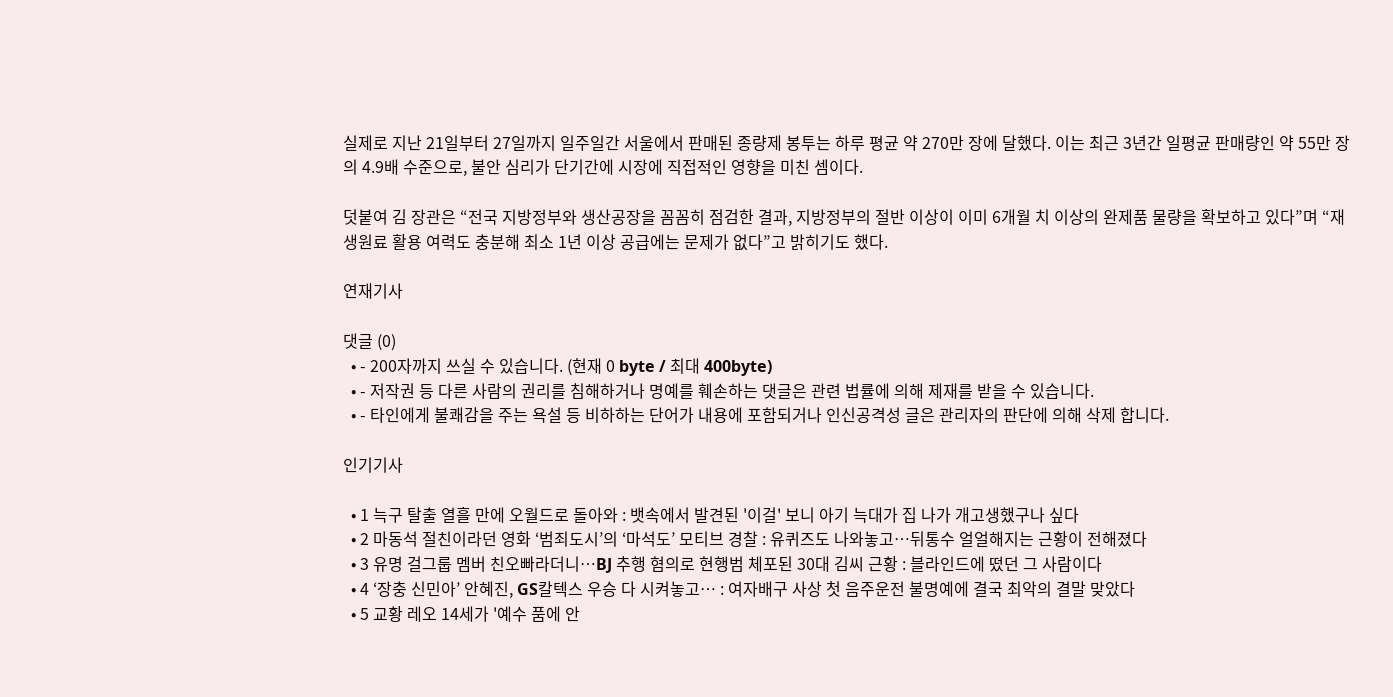실제로 지난 21일부터 27일까지 일주일간 서울에서 판매된 종량제 봉투는 하루 평균 약 270만 장에 달했다. 이는 최근 3년간 일평균 판매량인 약 55만 장의 4.9배 수준으로, 불안 심리가 단기간에 시장에 직접적인 영향을 미친 셈이다.

덧붙여 김 장관은 “전국 지방정부와 생산공장을 꼼꼼히 점검한 결과, 지방정부의 절반 이상이 이미 6개월 치 이상의 완제품 물량을 확보하고 있다”며 “재생원료 활용 여력도 충분해 최소 1년 이상 공급에는 문제가 없다”고 밝히기도 했다.

연재기사

댓글 (0)
  • - 200자까지 쓰실 수 있습니다. (현재 0 byte / 최대 400byte)
  • - 저작권 등 다른 사람의 권리를 침해하거나 명예를 훼손하는 댓글은 관련 법률에 의해 제재를 받을 수 있습니다.
  • - 타인에게 불쾌감을 주는 욕설 등 비하하는 단어가 내용에 포함되거나 인신공격성 글은 관리자의 판단에 의해 삭제 합니다.

인기기사

  • 1 늑구 탈출 열흘 만에 오월드로 돌아와 : 뱃속에서 발견된 '이걸' 보니 아기 늑대가 집 나가 개고생했구나 싶다
  • 2 마동석 절친이라던 영화 ‘범죄도시’의 ‘마석도’ 모티브 경찰 : 유퀴즈도 나와놓고…뒤통수 얼얼해지는 근황이 전해졌다
  • 3 유명 걸그룹 멤버 친오빠라더니…BJ 추행 혐의로 현행범 체포된 30대 김씨 근황 : 블라인드에 떴던 그 사람이다
  • 4 ‘장충 신민아’ 안혜진, GS칼텍스 우승 다 시켜놓고… : 여자배구 사상 첫 음주운전 불명예에 결국 최악의 결말 맞았다
  • 5 교황 레오 14세가 '예수 품에 안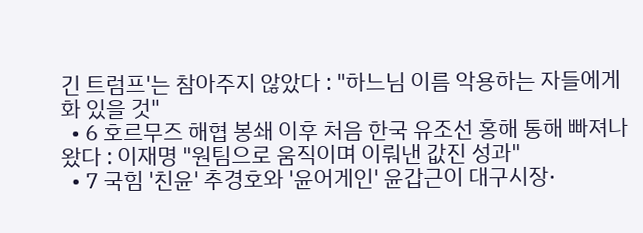긴 트럼프'는 참아주지 않았다 : "하느님 이름 악용하는 자들에게 화 있을 것"
  • 6 호르무즈 해협 봉쇄 이후 처음 한국 유조선 홍해 통해 빠져나왔다 : 이재명 "원팀으로 움직이며 이뤄낸 값진 성과"
  • 7 국힘 '친윤' 추경호와 '윤어게인' 윤갑근이 대구시장·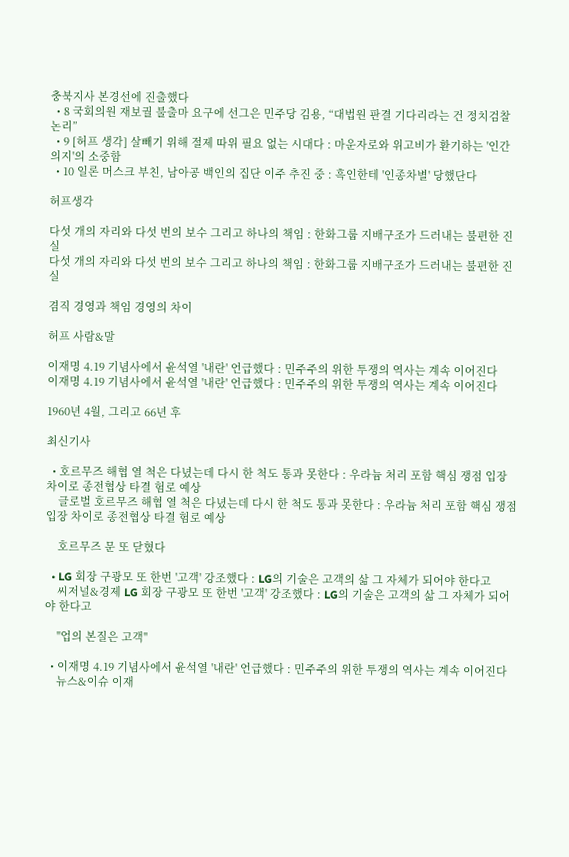충북지사 본경선에 진출했다
  • 8 국회의원 재보궐 불출마 요구에 선그은 민주당 김용, “대법원 판결 기다리라는 건 정치검찰 논리”
  • 9 [허프 생각] 살빼기 위해 절제 따위 필요 없는 시대다 : 마운자로와 위고비가 환기하는 '인간 의지'의 소중함
  • 10 일론 머스크 부친, 남아공 백인의 집단 이주 추진 중 : 흑인한테 '인종차별' 당했단다

허프생각

다섯 개의 자리와 다섯 번의 보수 그리고 하나의 책임 : 한화그룹 지배구조가 드러내는 불편한 진실
다섯 개의 자리와 다섯 번의 보수 그리고 하나의 책임 : 한화그룹 지배구조가 드러내는 불편한 진실

겸직 경영과 책임 경영의 차이

허프 사람&말

이재명 4.19 기념사에서 윤석열 '내란' 언급했다 : 민주주의 위한 투쟁의 역사는 계속 이어진다
이재명 4.19 기념사에서 윤석열 '내란' 언급했다 : 민주주의 위한 투쟁의 역사는 계속 이어진다

1960년 4월, 그리고 66년 후

최신기사

  • 호르무즈 해협 열 척은 다녔는데 다시 한 척도 통과 못한다 : 우라늄 처리 포함 핵심 쟁점 입장 차이로 종전협상 타결 험로 예상
    글로벌 호르무즈 해협 열 척은 다녔는데 다시 한 척도 통과 못한다 : 우라늄 처리 포함 핵심 쟁점 입장 차이로 종전협상 타결 험로 예상

    호르무즈 문 또 닫혔다

  • LG 회장 구광모 또 한번 '고객' 강조했다 : LG의 기술은 고객의 삶 그 자체가 되어야 한다고
    씨저널&경제 LG 회장 구광모 또 한번 '고객' 강조했다 : LG의 기술은 고객의 삶 그 자체가 되어야 한다고

    "업의 본질은 고객"

  • 이재명 4.19 기념사에서 윤석열 '내란' 언급했다 : 민주주의 위한 투쟁의 역사는 계속 이어진다
    뉴스&이슈 이재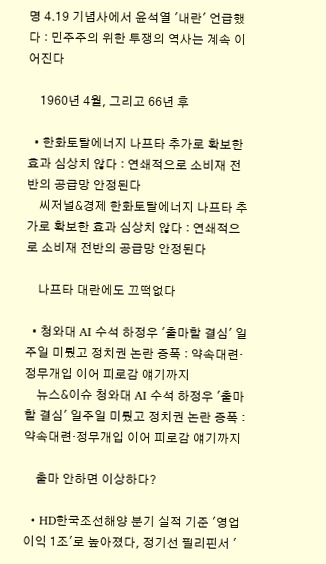명 4.19 기념사에서 윤석열 '내란' 언급했다 : 민주주의 위한 투쟁의 역사는 계속 이어진다

    1960년 4월, 그리고 66년 후

  • 한화토탈에너지 나프타 추가로 확보한 효과 심상치 않다 : 연쇄적으로 소비재 전반의 공급망 안정된다
    씨저널&경제 한화토탈에너지 나프타 추가로 확보한 효과 심상치 않다 : 연쇄적으로 소비재 전반의 공급망 안정된다

    나프타 대란에도 끄떡없다

  • 청와대 AI 수석 하정우 '출마할 결심' 일주일 미뤘고 정치권 논란 증폭 : 약속대련·정무개입 이어 피로감 얘기까지
    뉴스&이슈 청와대 AI 수석 하정우 '출마할 결심' 일주일 미뤘고 정치권 논란 증폭 : 약속대련·정무개입 이어 피로감 얘기까지

    출마 안하면 이상하다?

  • HD한국조선해양 분기 실적 기준 '영업이익 1조'로 높아졌다, 정기선 필리핀서 '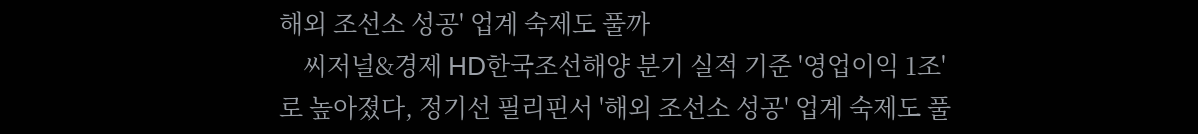해외 조선소 성공' 업계 숙제도 풀까
    씨저널&경제 HD한국조선해양 분기 실적 기준 '영업이익 1조'로 높아졌다, 정기선 필리핀서 '해외 조선소 성공' 업계 숙제도 풀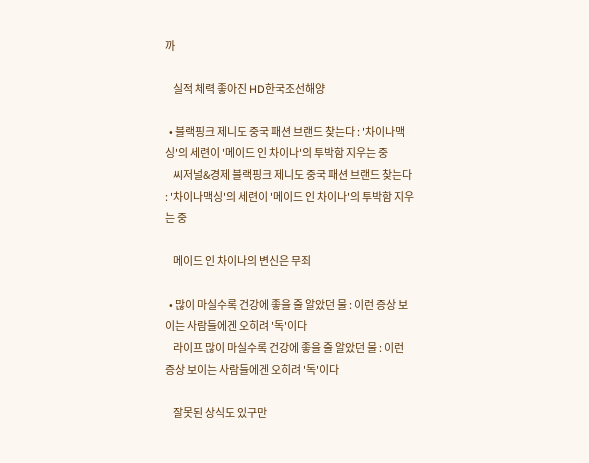까

    실적 체력 좋아진 HD한국조선해양

  • 블랙핑크 제니도 중국 패션 브랜드 찾는다 : '차이나맥싱'의 세련이 '메이드 인 차이나'의 투박함 지우는 중
    씨저널&경제 블랙핑크 제니도 중국 패션 브랜드 찾는다 : '차이나맥싱'의 세련이 '메이드 인 차이나'의 투박함 지우는 중

    메이드 인 차이나의 변신은 무죄

  • 많이 마실수록 건강에 좋을 줄 알았던 물 : 이런 증상 보이는 사람들에겐 오히려 '독'이다
    라이프 많이 마실수록 건강에 좋을 줄 알았던 물 : 이런 증상 보이는 사람들에겐 오히려 '독'이다

    잘못된 상식도 있구만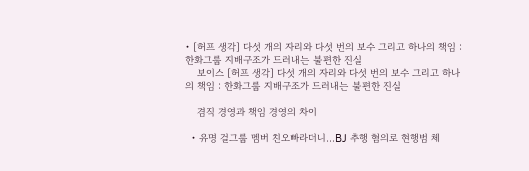• [허프 생각] 다섯 개의 자리와 다섯 번의 보수 그리고 하나의 책임 : 한화그룹 지배구조가 드러내는 불편한 진실
    보이스 [허프 생각] 다섯 개의 자리와 다섯 번의 보수 그리고 하나의 책임 : 한화그룹 지배구조가 드러내는 불편한 진실

    겸직 경영과 책임 경영의 차이

  • 유명 걸그룹 멤버 친오빠라더니…BJ 추행 혐의로 현행범 체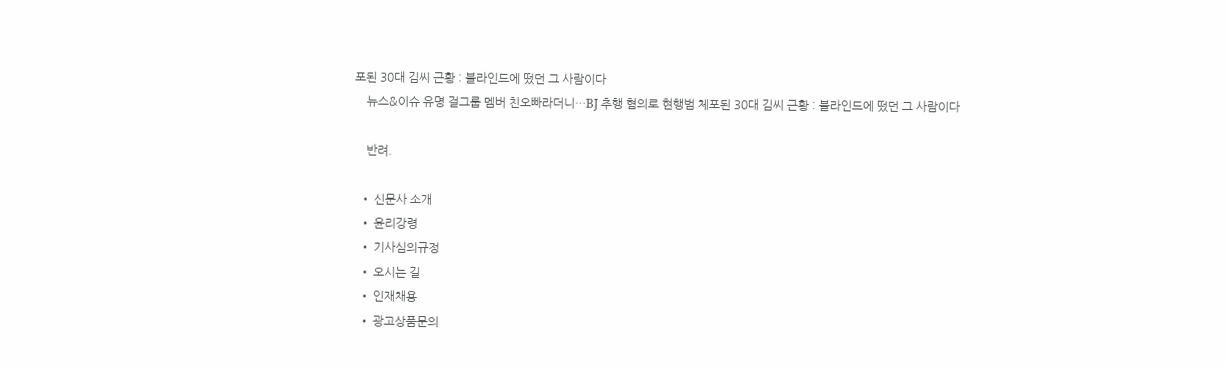포된 30대 김씨 근황 : 블라인드에 떴던 그 사람이다
    뉴스&이슈 유명 걸그룹 멤버 친오빠라더니…BJ 추행 혐의로 현행범 체포된 30대 김씨 근황 : 블라인드에 떴던 그 사람이다

    반려.

  • 신문사 소개
  • 윤리강령
  • 기사심의규정
  • 오시는 길
  • 인재채용
  • 광고상품문의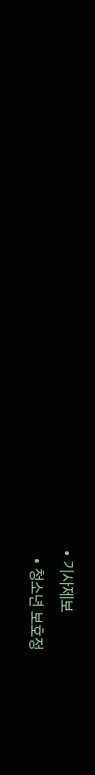• 기사제보
  • 청소년 보호정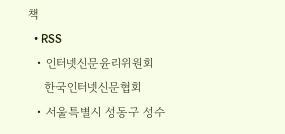책
  • RSS
  • 인터넷신문윤리위원회
    한국인터넷신문협회
  • 서울특별시 성동구 성수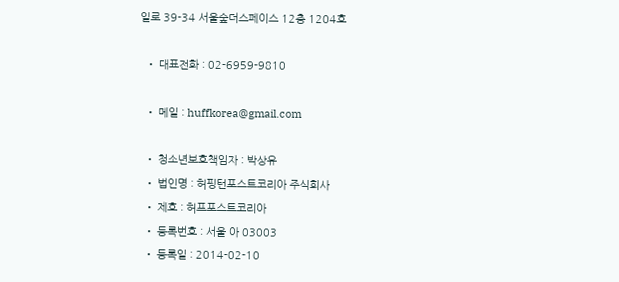일로 39-34 서울숲더스페이스 12층 1204호

  • 대표전화 : 02-6959-9810

  • 메일 : huffkorea@gmail.com

  • 청소년보호책임자 : 박상유
  • 법인명 : 허핑턴포스트코리아 주식회사
  • 제호 : 허프포스트코리아
  • 등록번호 : 서울 아 03003
  • 등록일 : 2014-02-10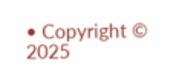• Copyright © 2025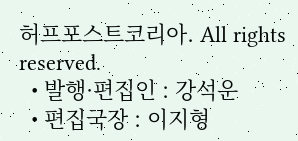허프포스트코리아. All rights reserved.
  • 발행·편집인 : 강석운
  • 편집국장 : 이지형